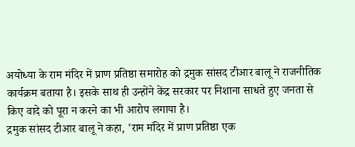अयोध्या के राम मंदिर में प्राण प्रतिष्ठा समारोह को द्रमुक सांसद टीआर बालू ने राजनीतिक कार्यक्रम बताया है। इसके साथ ही उन्होंने केंद्र सरकार पर निशाना साधते हुए जनता से किए वादे को पूरा न करने का भी आरोप लगाया है।
द्रमुक सांसद टीआर बालू ने कहा, 'राम मंदिर में प्राण प्रतिष्ठा एक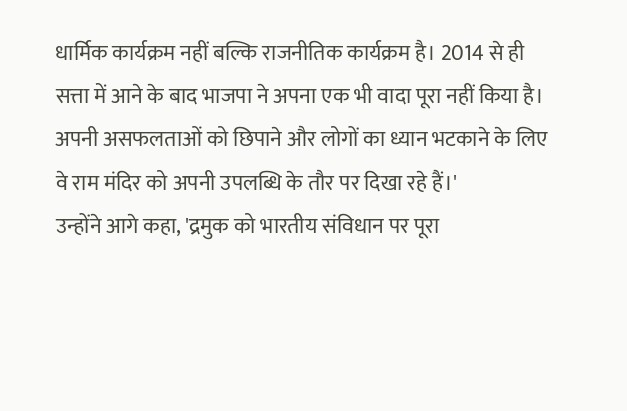धार्मिक कार्यक्रम नहीं बल्कि राजनीतिक कार्यक्रम है। 2014 से ही सत्ता में आने के बाद भाजपा ने अपना एक भी वादा पूरा नहीं किया है। अपनी असफलताओं को छिपाने और लोगों का ध्यान भटकाने के लिए वे राम मंदिर को अपनी उपलब्धि के तौर पर दिखा रहे हैं।'
उन्होंने आगे कहा, 'द्रमुक को भारतीय संविधान पर पूरा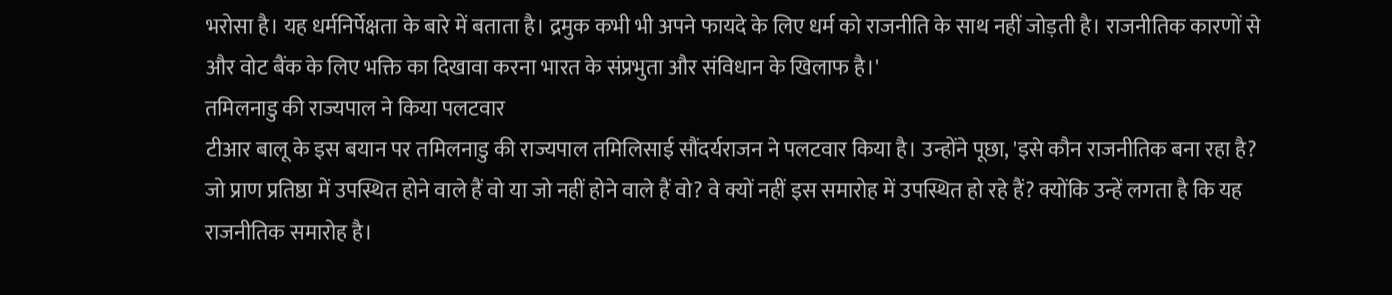भरोसा है। यह धर्मनिर्पेक्षता के बारे में बताता है। द्रमुक कभी भी अपने फायदे के लिए धर्म को राजनीति के साथ नहीं जोड़ती है। राजनीतिक कारणों से और वोट बैंक के लिए भक्ति का दिखावा करना भारत के संप्रभुता और संविधान के खिलाफ है।'
तमिलनाडु की राज्यपाल ने किया पलटवार
टीआर बालू के इस बयान पर तमिलनाडु की राज्यपाल तमिलिसाई सौंदर्यराजन ने पलटवार किया है। उन्होंने पूछा, 'इसे कौन राजनीतिक बना रहा है? जो प्राण प्रतिष्ठा में उपस्थित होने वाले हैं वो या जो नहीं होने वाले हैं वो? वे क्यों नहीं इस समारोह में उपस्थित हो रहे हैं? क्योंकि उन्हें लगता है कि यह राजनीतिक समारोह है।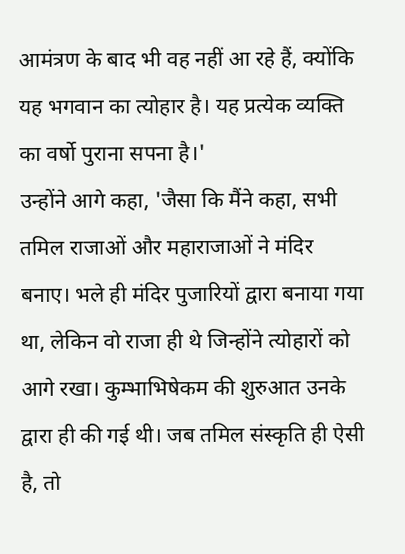आमंत्रण के बाद भी वह नहीं आ रहे हैं, क्योंकि यह भगवान का त्योहार है। यह प्रत्येक व्यक्ति का वर्षो पुराना सपना है।'
उन्होंने आगे कहा, 'जैसा कि मैंने कहा, सभी तमिल राजाओं और महाराजाओं ने मंदिर बनाए। भले ही मंदिर पुजारियों द्वारा बनाया गया था, लेकिन वो राजा ही थे जिन्होंने त्योहारों को आगे रखा। कुम्भाभिषेकम की शुरुआत उनके द्वारा ही की गई थी। जब तमिल संस्कृति ही ऐसी है, तो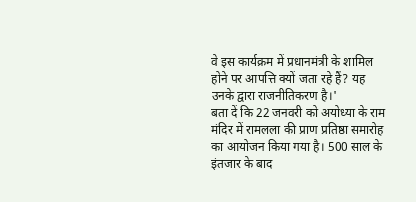वे इस कार्यक्रम में प्रधानमंत्री के शामिल होने पर आपत्ति क्यों जता रहे हैं? यह उनके द्वारा राजनीतिकरण है।'
बता दें कि 22 जनवरी को अयोध्या के राम मंदिर में रामलला की प्राण प्रतिष्ठा समारोह का आयोजन किया गया है। 500 साल के इंतजार के बाद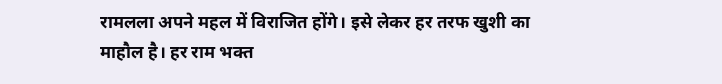रामलला अपने महल में विराजित होंगे। इसे लेकर हर तरफ खुशी का माहौल है। हर राम भक्त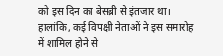को इस दिन का बेसब्री से इंतजार था। हालांकि, कई विपक्षी नेताओं ने इस समारोह में शामिल होने से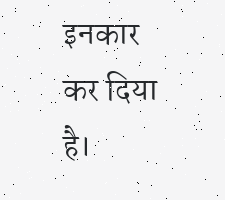इनकार कर दिया है।